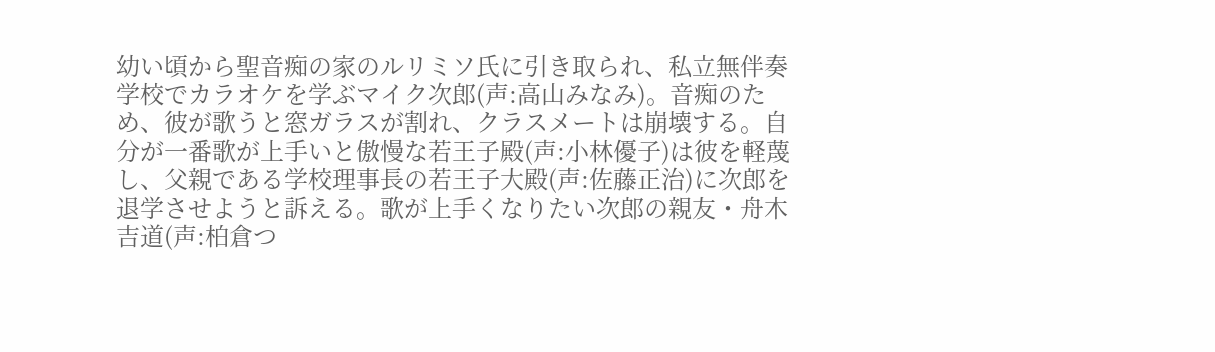幼い頃から聖音痴の家のルリミソ氏に引き取られ、私立無伴奏学校でカラオケを学ぶマイク次郎(声:高山みなみ)。音痴のため、彼が歌うと窓ガラスが割れ、クラスメートは崩壊する。自分が一番歌が上手いと傲慢な若王子殿(声:小林優子)は彼を軽蔑し、父親である学校理事長の若王子大殿(声:佐藤正治)に次郎を退学させようと訴える。歌が上手くなりたい次郎の親友・舟木吉道(声:柏倉つ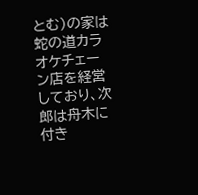とむ)の家は蛇の道カラオケチェーン店を経営しており、次郎は舟木に付き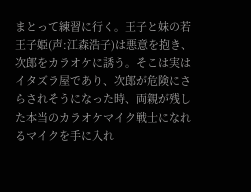まとって練習に行く。王子と妹の若王子姫(声:江森浩子)は悪意を抱き、次郎をカラオケに誘う。そこは実はイタズラ屋であり、次郎が危険にさらされそうになった時、両親が残した本当のカラオケマイク戦士になれるマイクを手に入れ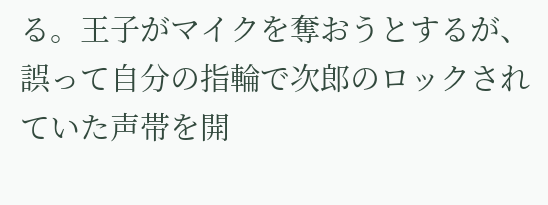る。王子がマイクを奪おうとするが、誤って自分の指輪で次郎のロックされていた声帯を開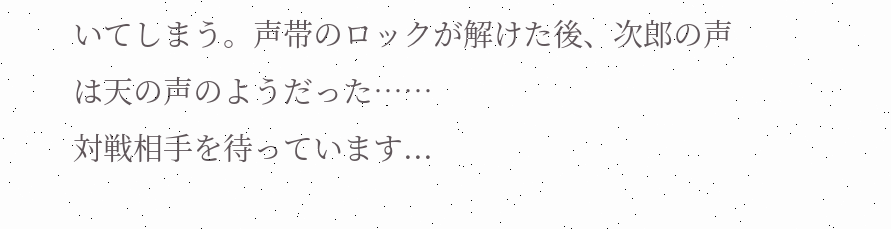いてしまう。声帯のロックが解けた後、次郎の声は天の声のようだった……
対戦相手を待っています...